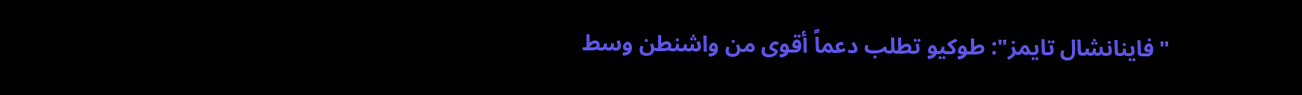"فاينانشال تايمز": طوكيو تطلب دعماً أقوى من واشنطن وسط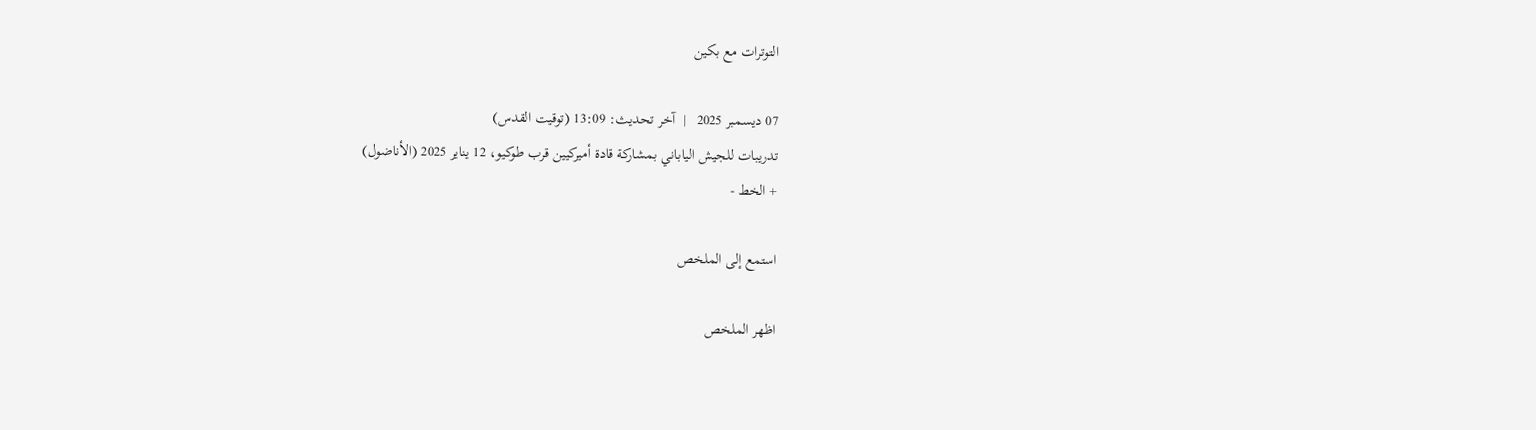التوترات مع بكين

07 ديسمبر 2025   |  آخر تحديث: 13:09 (توقيت القدس)
تدريبات للجيش الياباني بمشاركة قادة أميركيين قرب طوكيو، 12 يناير 2025 (الأناضول)
+ الخط -

استمع إلى الملخص

اظهر الملخص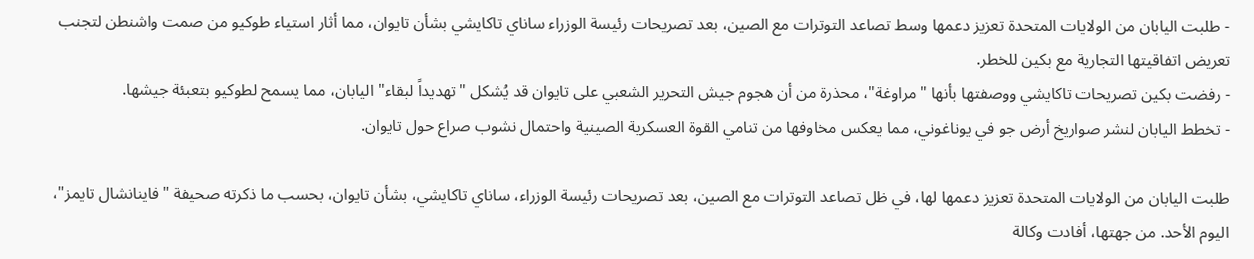- طلبت اليابان من الولايات المتحدة تعزيز دعمها وسط تصاعد التوترات مع الصين، بعد تصريحات رئيسة الوزراء ساناي تاكايشي بشأن تايوان، مما أثار استياء طوكيو من صمت واشنطن لتجنب تعريض اتفاقيتها التجارية مع بكين للخطر.
- رفضت بكين تصريحات تاكايشي ووصفتها بأنها "مراوغة"، محذرة من أن هجوم جيش التحرير الشعبي على تايوان قد يُشكل "تهديداً لبقاء" اليابان، مما يسمح لطوكيو بتعبئة جيشها.
- تخطط اليابان لنشر صواريخ أرض جو في يوناغوني، مما يعكس مخاوفها من تنامي القوة العسكرية الصينية واحتمال نشوب صراع حول تايوان.

طلبت اليابان من الولايات المتحدة تعزيز دعمها لها، في ظل تصاعد التوترات مع الصين، بعد تصريحات رئيسة الوزراء، ساناي تاكايشي، بشأن تايوان، بحسب ما ذكرته صحيفة "فاينانشال تايمز"، اليوم الأحد. من جهتها، أفادت وكالة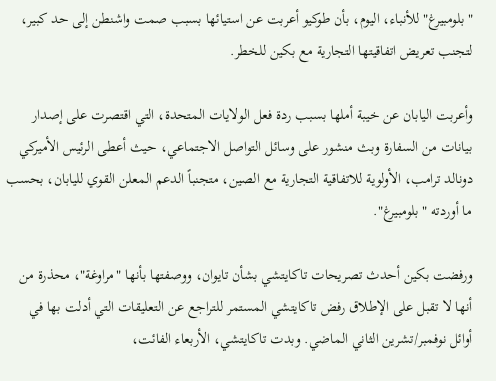"بلومبيرغ" للأنباء، اليوم، بأن طوكيو أعربت عن استيائها بسبب صمت واشنطن إلى حد كبير، لتجنب تعريض اتفاقيتها التجارية مع بكين للخطر.

وأعربت اليابان عن خيبة أملها بسبب ردة فعل الولايات المتحدة، التي اقتصرت على إصدار بيانات من السفارة وبث منشور على وسائل التواصل الاجتماعي، حيث أعطى الرئيس الأميركي دونالد ترامب، الأولوية للاتفاقية التجارية مع الصين، متجنباً الدعم المعلن القوي لليابان، بحسب ما أوردته "بلومبيرغ".

ورفضت بكين أحدث تصريحات تاكايتشي بشأن تايوان، ووصفتها بأنها "مراوغة"، محذرة من أنها لا تقبل على الإطلاق رفض تاكايتشي المستمر للتراجع عن التعليقات التي أدلت بها في أوائل نوفمبر/تشرين الثاني الماضي. وبدت تاكايتشي، الأربعاء الفائت،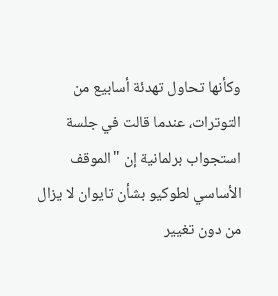وكأنها تحاول تهدئة أسابيع من التوترات، عندما قالت في جلسة استجواب برلمانية إن "الموقف الأساسي لطوكيو بشأن تايوان لا يزال من دون تغيير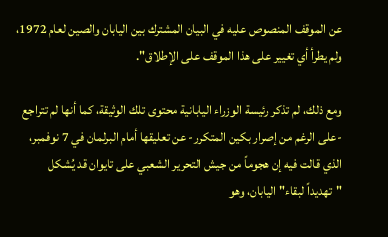عن الموقف المنصوص عليه في البيان المشترك بين اليابان والصين لعام 1972، ولم يطرأ أي تغيير على هذا الموقف على الإطلاق".

ومع ذلك، لم تذكر رئيسة الوزراء اليابانية محتوى تلك الوثيقة، كما أنها لم تتراجع -على الرغم من إصرار بكين المتكرر- عن تعليقها أمام البرلمان في 7 نوفمبر، الذي قالت فيه إن هجوماً من جيش التحرير الشعبي على تايوان قد يُشكل "تهديداً لبقاء" اليابان، وهو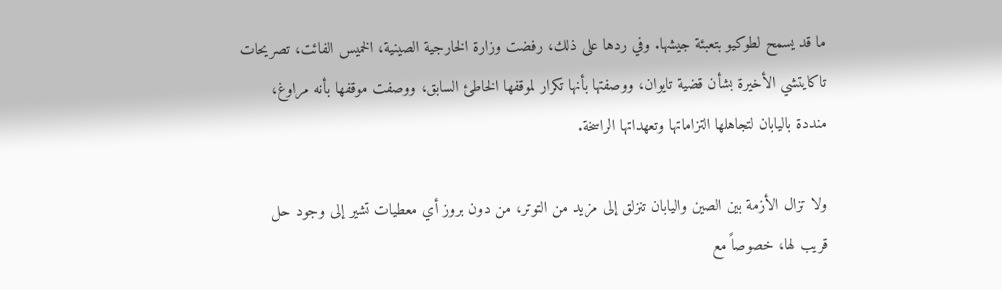ما قد يسمح لطوكيو بتعبئة جيشها. وفي ردها على ذلك، رفضت وزارة الخارجية الصينية، الخميس الفائت، تصريحات تاكايتشي الأخيرة بشأن قضية تايوان، ووصفتها بأنها تكرار لموقفها الخاطئ السابق، ووصفت موقفها بأنه مراوغ، منددة باليابان لتجاهلها التزاماتها وتعهداتها الراسخة.

ولا تزال الأزمة بين الصين واليابان تنزلق إلى مزيد من التوتر، من دون بروز أي معطيات تشير إلى وجود حل قريب لها، خصوصاً مع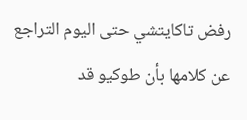رفض تاكايتشي حتى اليوم التراجع عن كلامها بأن طوكيو قد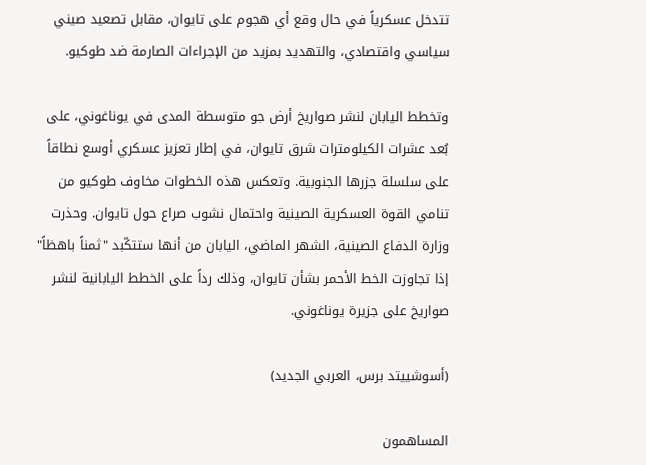تتدخل عسكرياً في حال وقع أي هجوم على تايوان، مقابل تصعيد صيني سياسي واقتصادي، والتهديد بمزيد من الإجراءات الصارمة ضد طوكيو.

وتخطط اليابان لنشر صواريخ أرض جو متوسطة المدى في يوناغوني، على بُعد عشرات الكيلومترات شرق تايوان، في إطار تعزيز عسكري أوسع نطاقاً على سلسلة جزرها الجنوبية. وتعكس هذه الخطوات مخاوف طوكيو من تنامي القوة العسكرية الصينية واحتمال نشوب صراع حول تايوان. وحذرت وزارة الدفاع الصينية، الشهر الماضي، اليابان من أنها ستتكّبد "ثمناً باهظاً" إذا تجاوزت الخط الأحمر بشأن تايوان، وذلك رداً على الخطط اليابانية لنشر صواريخ على جزيرة يوناغوني.

(أسوشييتد برس، العربي الجديد)

المساهمون